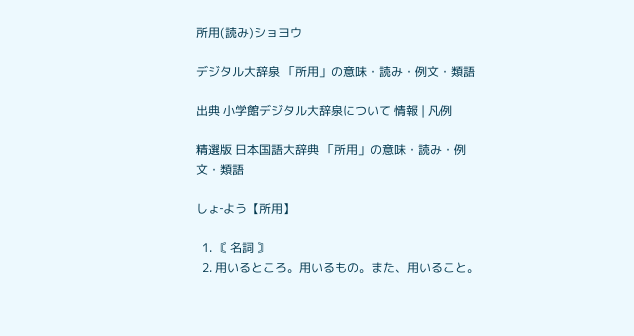所用(読み)ショヨウ

デジタル大辞泉 「所用」の意味・読み・例文・類語

出典 小学館デジタル大辞泉について 情報 | 凡例

精選版 日本国語大辞典 「所用」の意味・読み・例文・類語

しょ‐よう【所用】

  1. 〘 名詞 〙
  2. 用いるところ。用いるもの。また、用いること。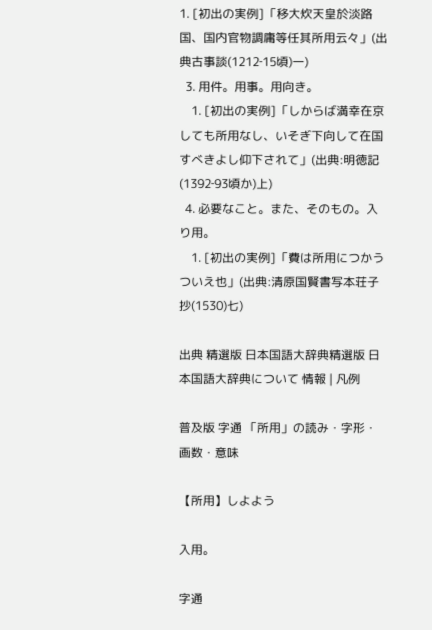1. [初出の実例]「移大炊天皇於淡路国、国内官物調庸等任其所用云々」(出典古事談(1212‐15頃)一)
  3. 用件。用事。用向き。
    1. [初出の実例]「しからば満幸在京しても所用なし、いそぎ下向して在国すべきよし仰下されて」(出典:明徳記(1392‐93頃か)上)
  4. 必要なこと。また、そのもの。入り用。
    1. [初出の実例]「費は所用につかうついえ也」(出典:清原国賢書写本荘子抄(1530)七)

出典 精選版 日本国語大辞典精選版 日本国語大辞典について 情報 | 凡例

普及版 字通 「所用」の読み・字形・画数・意味

【所用】しよよう

入用。

字通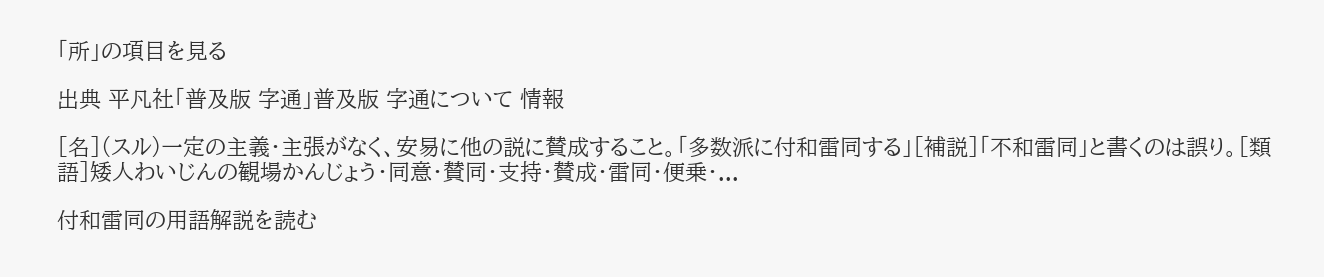「所」の項目を見る

出典 平凡社「普及版 字通」普及版 字通について 情報

[名](スル)一定の主義・主張がなく、安易に他の説に賛成すること。「多数派に付和雷同する」[補説]「不和雷同」と書くのは誤り。[類語]矮人わいじんの観場かんじょう・同意・賛同・支持・賛成・雷同・便乗・...

付和雷同の用語解説を読む